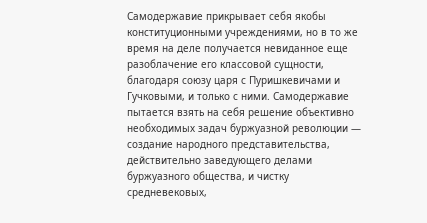Самодержавие прикрывает себя якобы конституционными учреждениями, но в то же время на деле получается невиданное еще разоблачение его классовой сущности, благодаря союзу царя с Пуришкевичами и Гучковыми, и только с ними. Самодержавие пытается взять на себя решение объективно необходимых задач буржуазной революции — создание народного представительства, действительно заведующего делами буржуазного общества, и чистку средневековых,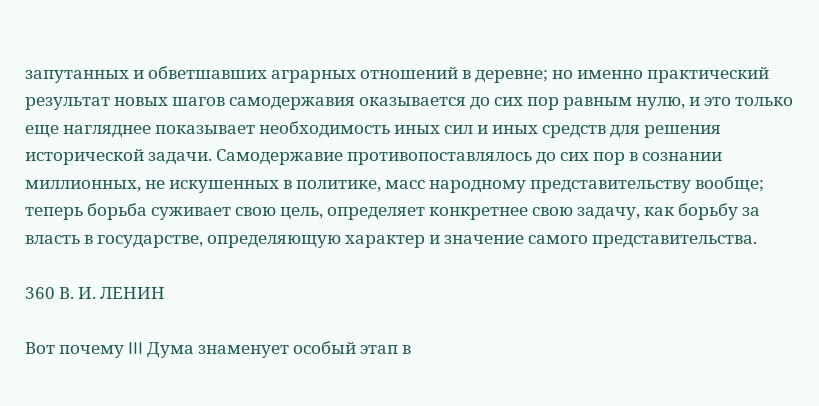запутанных и обветшавших аграрных отношений в деревне; но именно практический результат новых шагов самодержавия оказывается до сих пор равным нулю, и это только еще нагляднее показывает необходимость иных сил и иных средств для решения исторической задачи. Самодержавие противопоставлялось до сих пор в сознании миллионных, не искушенных в политике, масс народному представительству вообще; теперь борьба суживает свою цель, определяет конкретнее свою задачу, как борьбу за власть в государстве, определяющую характер и значение самого представительства.

360 В. И. ЛЕНИН

Вот почему III Дума знаменует особый этап в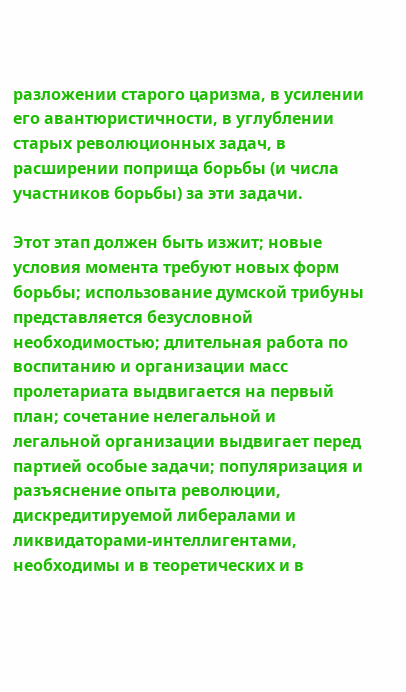разложении старого царизма, в усилении его авантюристичности, в углублении старых революционных задач, в расширении поприща борьбы (и числа участников борьбы) за эти задачи.

Этот этап должен быть изжит; новые условия момента требуют новых форм борьбы; использование думской трибуны представляется безусловной необходимостью; длительная работа по воспитанию и организации масс пролетариата выдвигается на первый план; сочетание нелегальной и легальной организации выдвигает перед партией особые задачи; популяризация и разъяснение опыта революции, дискредитируемой либералами и ликвидаторами-интеллигентами, необходимы и в теоретических и в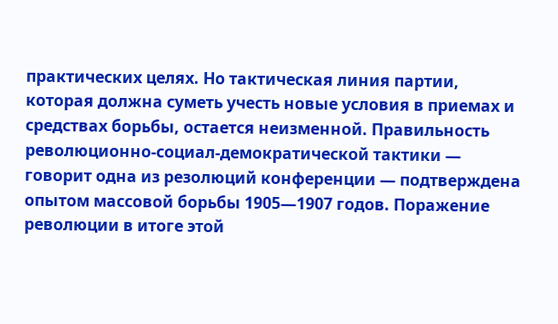практических целях. Но тактическая линия партии, которая должна суметь учесть новые условия в приемах и средствах борьбы, остается неизменной. Правильность революционно-социал-демократической тактики — говорит одна из резолюций конференции — подтверждена опытом массовой борьбы 1905—1907 годов. Поражение революции в итоге этой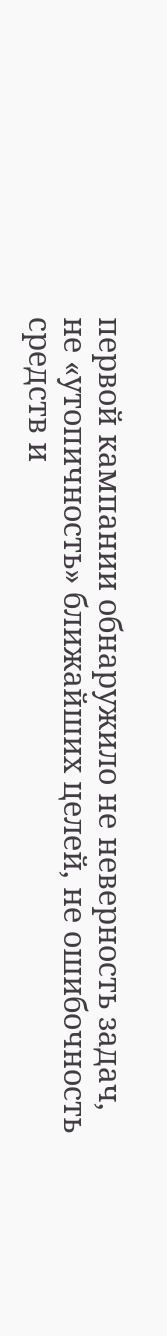первой кампании обнаружило не неверность задач, не «утопичность» ближайших целей, не ошибочность средств и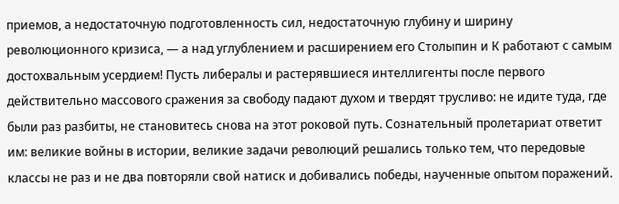приемов, а недостаточную подготовленность сил, недостаточную глубину и ширину революционного кризиса, — а над углублением и расширением его Столыпин и К работают с самым достохвальным усердием! Пусть либералы и растерявшиеся интеллигенты после первого действительно массового сражения за свободу падают духом и твердят трусливо: не идите туда, где были раз разбиты, не становитесь снова на этот роковой путь. Сознательный пролетариат ответит им: великие войны в истории, великие задачи революций решались только тем, что передовые классы не раз и не два повторяли свой натиск и добивались победы, наученные опытом поражений.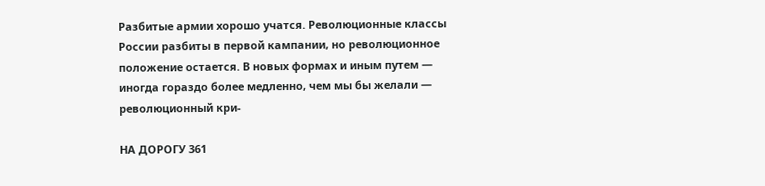Разбитые армии хорошо учатся. Революционные классы России разбиты в первой кампании, но революционное положение остается. В новых формах и иным путем — иногда гораздо более медленно, чем мы бы желали — революционный кри-

НА ДОРОГУ 361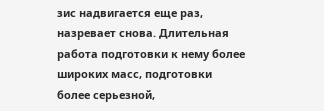зис надвигается еще раз, назревает снова. Длительная работа подготовки к нему более широких масс, подготовки более серьезной,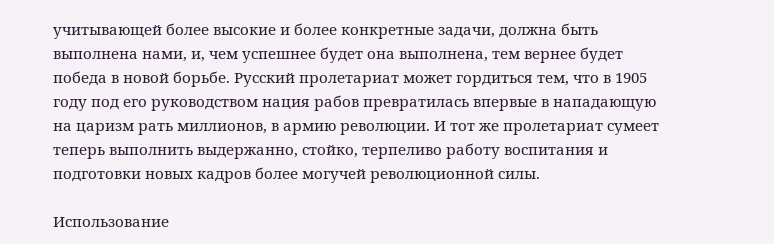учитывающей более высокие и более конкретные задачи, должна быть выполнена нами, и, чем успешнее будет она выполнена, тем вернее будет победа в новой борьбе. Русский пролетариат может гордиться тем, что в 1905 году под его руководством нация рабов превратилась впервые в нападающую на царизм рать миллионов, в армию революции. И тот же пролетариат сумеет теперь выполнить выдержанно, стойко, терпеливо работу воспитания и подготовки новых кадров более могучей революционной силы.

Использование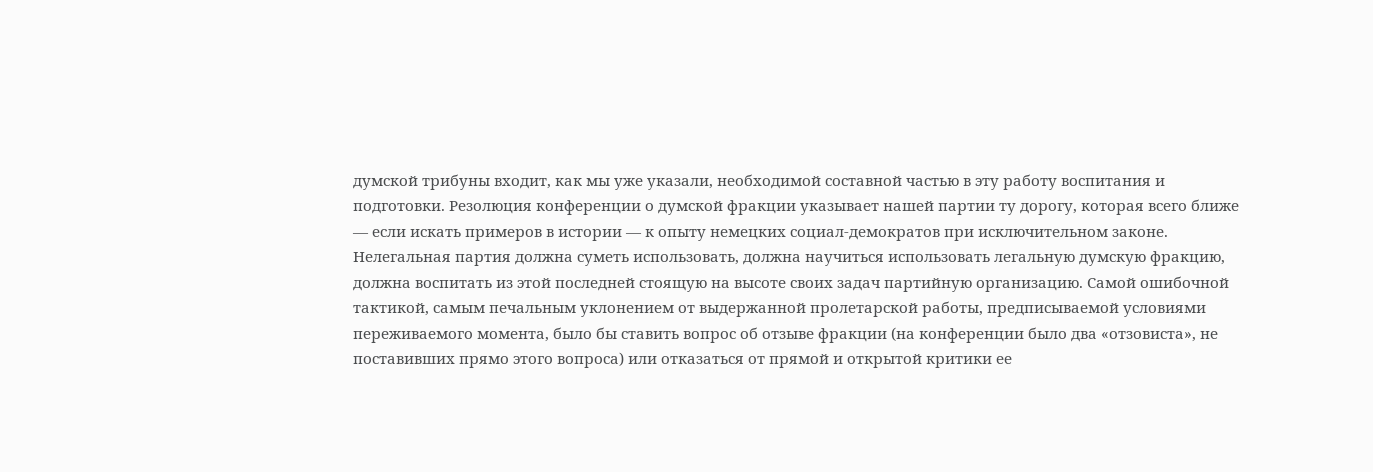думской трибуны входит, как мы уже указали, необходимой составной частью в эту работу воспитания и подготовки. Резолюция конференции о думской фракции указывает нашей партии ту дорогу, которая всего ближе — если искать примеров в истории — к опыту немецких социал-демократов при исключительном законе. Нелегальная партия должна суметь использовать, должна научиться использовать легальную думскую фракцию, должна воспитать из этой последней стоящую на высоте своих задач партийную организацию. Самой ошибочной тактикой, самым печальным уклонением от выдержанной пролетарской работы, предписываемой условиями переживаемого момента, было бы ставить вопрос об отзыве фракции (на конференции было два «отзовиста», не поставивших прямо этого вопроса) или отказаться от прямой и открытой критики ее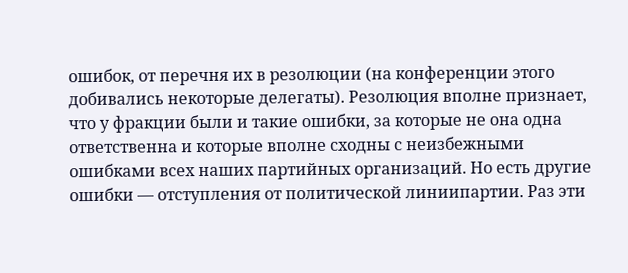ошибок, от перечня их в резолюции (на конференции этого добивались некоторые делегаты). Резолюция вполне признает, что у фракции были и такие ошибки, за которые не она одна ответственна и которые вполне сходны с неизбежными ошибками всех наших партийных организаций. Но есть другие ошибки — отступления от политической линиипартии. Раз эти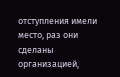отступления имели место, раз они сделаны организацией,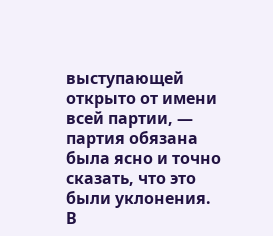выступающей открыто от имени всей партии, — партия обязана была ясно и точно сказать, что это были уклонения. В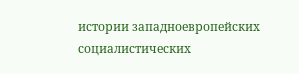истории западноевропейских социалистических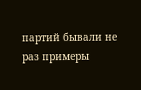партий бывали не раз примеры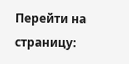Перейти на страницу: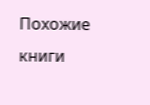Похожие книги